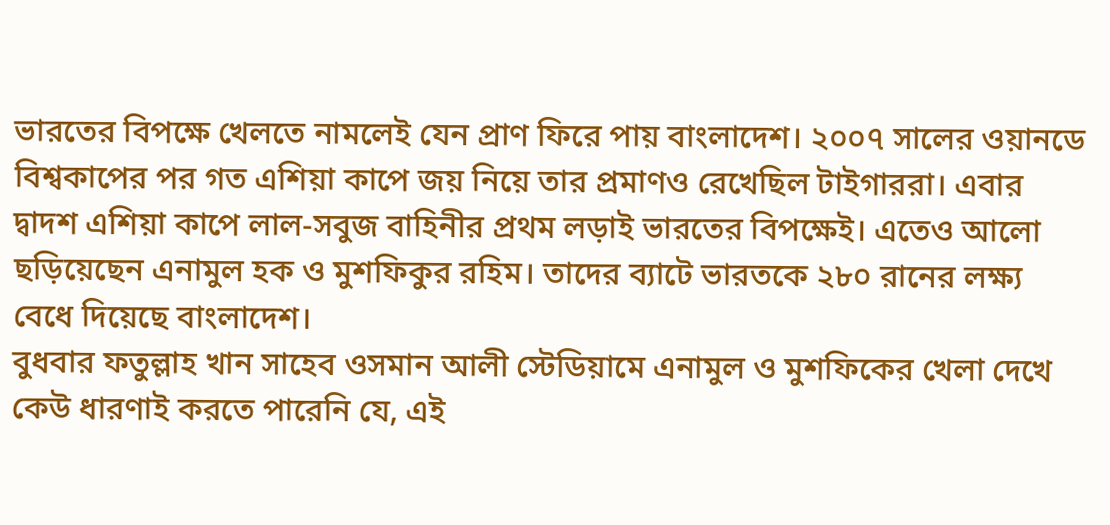ভারতের বিপক্ষে খেলতে নামলেই যেন প্রাণ ফিরে পায় বাংলাদেশ। ২০০৭ সালের ওয়ানডে বিশ্বকাপের পর গত এশিয়া কাপে জয় নিয়ে তার প্রমাণও রেখেছিল টাইগাররা। এবার দ্বাদশ এশিয়া কাপে লাল-সবুজ বাহিনীর প্রথম লড়াই ভারতের বিপক্ষেই। এতেও আলো ছড়িয়েছেন এনামুল হক ও মুশফিকুর রহিম। তাদের ব্যাটে ভারতকে ২৮০ রানের লক্ষ্য বেধে দিয়েছে বাংলাদেশ।
বুধবার ফতুল্লাহ খান সাহেব ওসমান আলী স্টেডিয়ামে এনামুল ও মুশফিকের খেলা দেখে কেউ ধারণাই করতে পারেনি যে, এই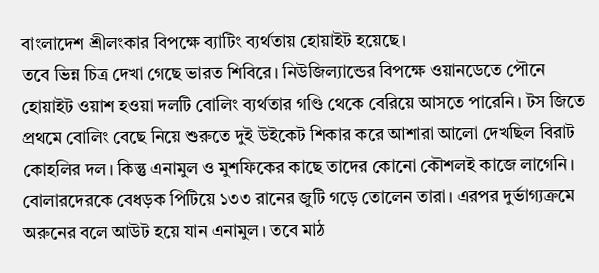বাংলাদেশ শ্রীলংকার বিপক্ষে ব্যাটিং ব্যর্থতায় হোয়াইট হয়েছে।
তবে ভিন্ন চিত্র দেখা গেছে ভারত শিবিরে। নিউজিল্যান্ডের বিপক্ষে ওয়ানডেতে পৌনে হোয়াইট ওয়াশ হওয়া দলটি বোলিং ব্যর্থতার গণ্ডি থেকে বেরিয়ে আসতে পারেনি। টস জিতে প্রথমে বোলিং বেছে নিয়ে শুরুতে দুই উইকেট শিকার করে আশারা আলো দেখছিল বিরাট কোহলির দল। কিন্তু এনামুল ও মুশফিকের কাছে তাদের কোনো কৌশলই কাজে লাগেনি। বোলারদেরকে বেধড়ক পিটিয়ে ১৩৩ রানের জুটি গড়ে তোলেন তারা। এরপর দুর্ভাগ্যক্রমে অরুনের বলে আউট হয়ে যান এনামুল। তবে মাঠ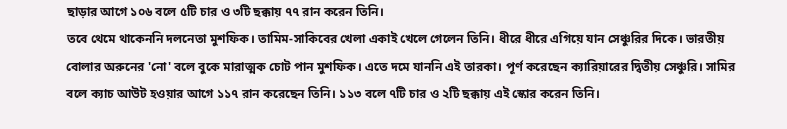ছাড়ার আগে ১০৬ বলে ৫টি চার ও ৩টি ছক্কায় ৭৭ রান করেন তিনি।
তবে থেমে থাকেননি দলনেতা মুশফিক। তামিম-সাকিবের খেলা একাই খেলে গেলেন তিনি। ধীরে ধীরে এগিয়ে যান সেঞ্চুরির দিকে। ভারতীয় বোলার অরুনের 'নো' বলে বুকে মারাত্মক চোট পান মুশফিক। এতে দমে যাননি এই তারকা। পূর্ণ করেছেন ক্যারিয়ারের দ্বিতীয় সেঞ্চুরি। সামির বলে ক্যাচ আউট হওয়ার আগে ১১৭ রান করেছেন তিনি। ১১৩ বলে ৭টি চার ও ২টি ছক্কায় এই স্কোর করেন তিনি।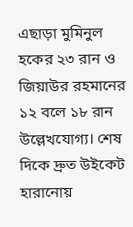এছাড়া মুমিনুল হকের ২৩ রান ও জিয়াউর রহমানের ১২ বলে ১৮ রান উল্লেখযোগ্য। শেষ দিকে দ্রুত উইকেট হারানোয়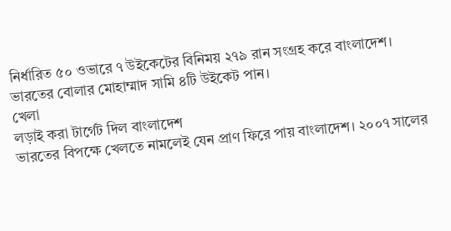নির্ধারিত ৫০ ওভারে ৭ উইকেটের বিনিময় ২৭৯ রান সংগ্রহ করে বাংলাদেশ। ভারতের বোলার মোহাম্মাদ সামি ৪টি উইকেট পান।
খেলা
লড়াই করা টার্গেট দিল বাংলাদেশ
ভারতের বিপক্ষে খেলতে নামলেই যেন প্রাণ ফিরে পায় বাংলাদেশ। ২০০৭ সালের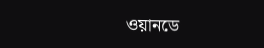ওয়ানডে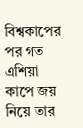বিশ্বকাপের পর গত এশিয়া কাপে জয় নিয়ে তার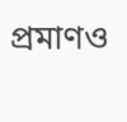প্রমাণও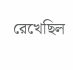রেখেছিল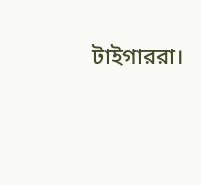টাইগাররা।